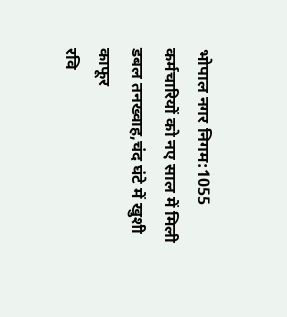भोपाल नगर निगम:1055 कर्मचारियों को नए साल में मिली डबल तनख्वाह,चंद घंटे में खुशी काफूर
रवि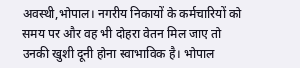अवस्थी,भोपाल। नगरीय निकायों के कर्मचारियों को समय पर और वह भी दोहरा वेतन मिल जाए तो उनकी खुशी दूनी होना स्वाभाविक है। भोपाल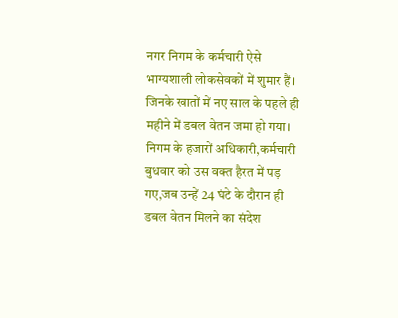नगर निगम के कर्मचारी ऐसे भाग्यशाली लोकसेवकों में शुमार हैं। जिनके खातों में नए साल के पहले ही महीने में डबल वेतन जमा हो गया।
निगम के हजारों अधिकारी,कर्मचारी बुधवार को उस वक्त हैरत में पड़ गए,जब उन्हें 24 घंटे के दौरान ही डबल वेतन मिलने का संदेश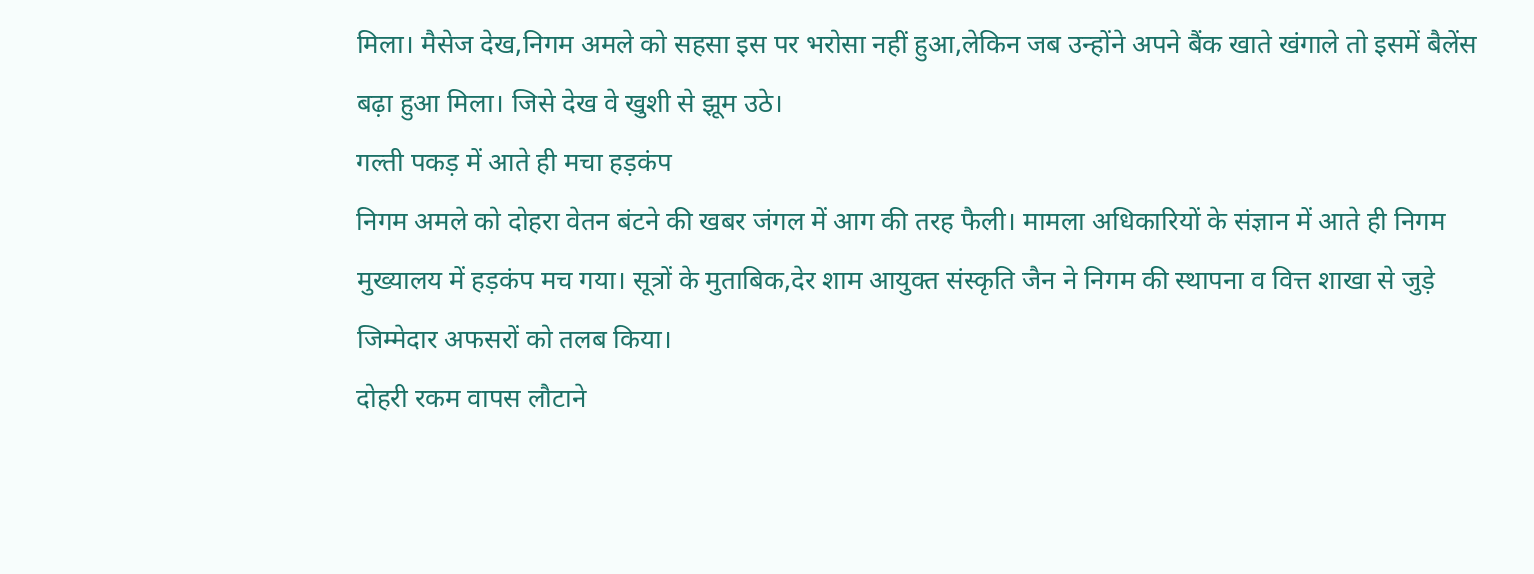मिला। मैसेज देख,निगम अमले को सहसा इस पर भरोसा नहीं हुआ,लेकिन जब उन्होंने अपने बैंक खाते खंगाले तो इसमें बैलेंस बढ़ा हुआ मिला। जिसे देख वे खुशी से झूम उठे।
गल्ती पकड़ में आते ही मचा हड़कंप
निगम अमले को दोहरा वेतन बंटने की खबर जंगल में आग की तरह फैली। मामला अधिकारियों के संज्ञान में आते ही निगम मुख्यालय में हड़कंप मच गया। सूत्रों के मुताबिक,देर शाम आयुक्त संस्कृति जैन ने निगम की स्थापना व वित्त शाखा से जुड़े जिम्मेदार अफसरों को तलब किया।
दोहरी रकम वापस लौटाने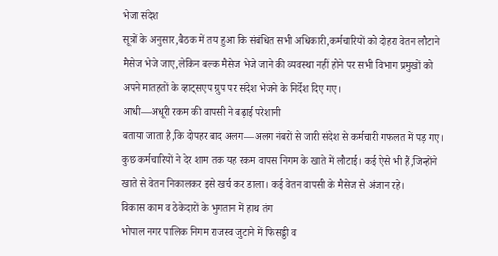भेजा संदेश
सूत्रों के अनुसार,बैठक में तय हुआ कि संबंधित सभी अधिकारी,कर्मचारियों को दोहरा वेतन लौटाने मैसेज भेजे जाए,लेकिन बल्क मैसेज भेजे जाने की व्यवस्था नहीं होने पर सभी विभाग प्रमुखों को अपने मातहतों के व्हाट्सएप ग्रुप पर संदेश भेजने के निर्देश दिए गए।
आधी—अधूरी रकम की वापसी ने बढ़ाई परेशानी
बताया जाता है,कि दोपहर बाद अलग—अलग नंबरों से जारी संदेश से कर्मचारी गफलत में पड़ गए। कुछ कर्मचारियों ने देर शाम तक यह रकम वापस निगम के खाते में लौटाई। कई ऐसे भी हैं,जिन्होंने खाते से वेतन निकालकर इसे खर्च कर डाला। कई वेतन वापसी के मैसेज से अंजान रहे।
विकास काम व ठेकेदारों के भुगतान में हाथ तंग
भोपाल नगर पालिक निगम राजस्व जुटाने में फिसड्डी व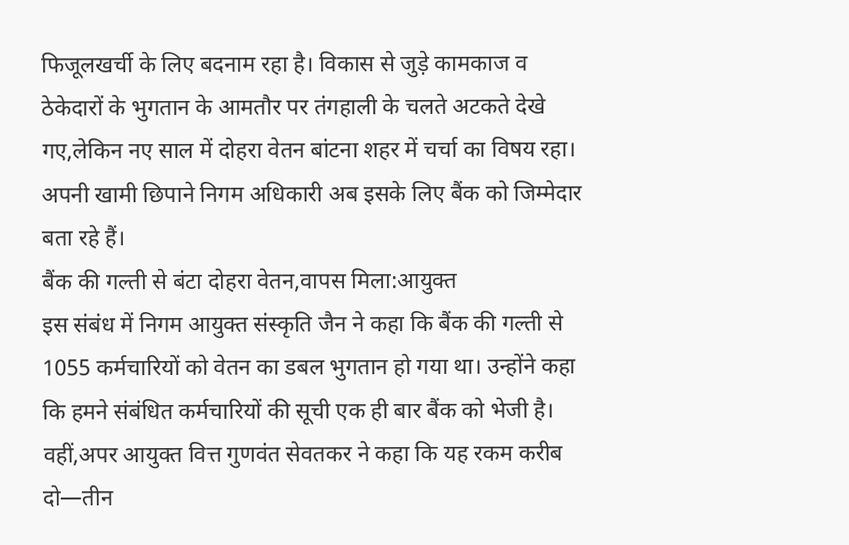फिजूलखर्ची के लिए बदनाम रहा है। विकास से जुड़े कामकाज व ठेकेदारों के भुगतान के आमतौर पर तंगहाली के चलते अटकते देखे गए,लेकिन नए साल में दोहरा वेतन बांटना शहर में चर्चा का विषय रहा। अपनी खामी छिपाने निगम अधिकारी अब इसके लिए बैंक को जिम्मेदार बता रहे हैं।
बैंक की गल्ती से बंटा दोहरा वेतन,वापस मिला:आयुक्त
इस संबंध में निगम आयुक्त संस्कृति जैन ने कहा कि बैंक की गल्ती से 1055 कर्मचारियों को वेतन का डबल भुगतान हो गया था। उन्होंने कहा कि हमने संबंधित कर्मचारियों की सूची एक ही बार बैंक को भेजी है। वहीं,अपर आयुक्त वित्त गुणवंत सेवतकर ने कहा कि यह रकम करीब दो—तीन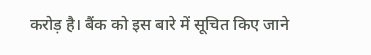करोड़ है। बैंक को इस बारे में सूचित किए जाने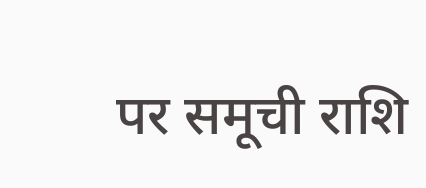पर समूची राशि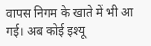वापस निगम के खाते में भी आ गई। अब कोई इश्यू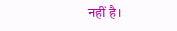नहीं है।